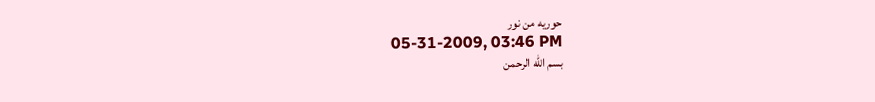حوريه من نور
05-31-2009, 03:46 PM
بسم الله الرحمن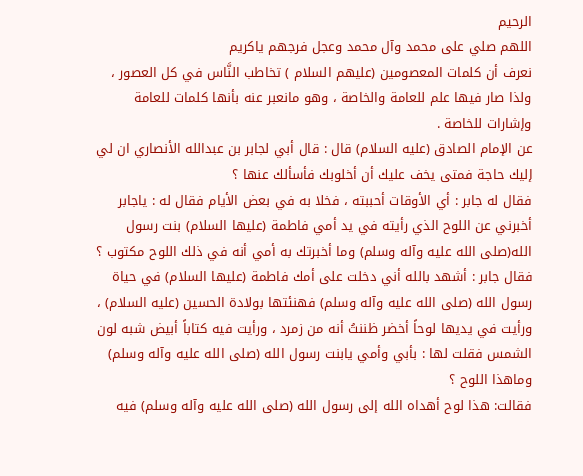الرحيم
اللهم صلي على محمد وآل محمد وعجل فرجهم ياكريم
نعرف أن كلمات المعصومين (عليهم السلام ) تخاطب النَّاس في كل العصور ، ولذا صار فيها علم للعامة والخاصة ، وهو مانعبر عنه بأنها كلمات للعامة وإشارات للخاصة .
عن الإمام الصادق (عليه السلام) قال : قال أبي لجابر بن عبدالله الأنصاري ان لي إليك حاجة فمتى يخف عليك أن أخلوبك فأسألك عنها ؟
فقال له جابر : أي الأوقات أحببته ، فخلا به في بعض الأيام فقال له : ياجابر أخبرني عن اللوح الذي رأيته في يد أمي فاطمة (عليها السلام) بنت رسول الله(صلى الله عليه وآله وسلم) وما أخبرتك به أمي أنه في ذلك اللوح مكتوب ؟
فقال جابر : أشهد بالله أني دخلت على أمك فاطمة (عليها السلام) في حياة رسول الله (صلى الله عليه وآله وسلم) فهنئتها بولادة الحسين (عليه السلام) ، ورأيت في يديها لوحاً أخضر ظننتُ أنه من زمرد ، ورأيت فيه كتاباً أبيض شبه لون الشمس فقلت لها : بأبي وأمي يابنت رسول الله (صلى الله عليه وآله وسلم) وماهذا اللوح ؟
فقالت: هذا لوح أهداه الله إلى رسول الله (صلى الله عليه وآله وسلم) فيه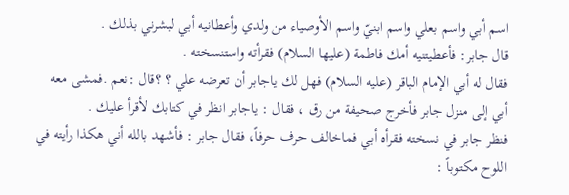اسم أبي واسم بعلي واسم ابنيّ واسم الأوصياء من ولدي وأعطانيه أبي لبشرني بذلك .
قال جابر: فأعطيتنيه أمك فاطمة (عليها السلام) فقرأته واستنسخته .
فقال له أبي الإمام الباقر (عليه السلام) فهل لك ياجابر أن تعرضه علي ؟ ؟قال :نعم .فمشى معه أبي إلى منزل جابر فأخرج صحيفة من رق ، فقال : ياجابر انظر في كتابك لأقرأ عليك .
فنظر جابر في نسخته فقرأه أبي فماخالف حرف حرفاً، فقال جابر : فأشهد بالله أني هكذا رأيته في اللوح مكتوباً :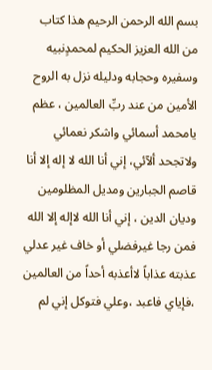بسم الله الرحمن الرحيم هذا كتاب من الله العزيز الحكيم لمحمدٍنبيه وسفيره وحجابه ودليله نزل به الروح الأمين من عند ربِّ العالمين ، عظم يامحمد أسمائي واشكر نعمائي ولاتجحد ألآئي، إني أنا الله لا إله إلا أنا قاصم الجبارين ومديل المظلومين وديان الدين ، إني أنا الله لاإله إلا الله فمن رجا غيرفضلي أو خاف غير عدلي عذبته عذاباً لاأعذبه أحداً من العالمين ،فإياي فاعبد ،وعلي فتوكل إني لم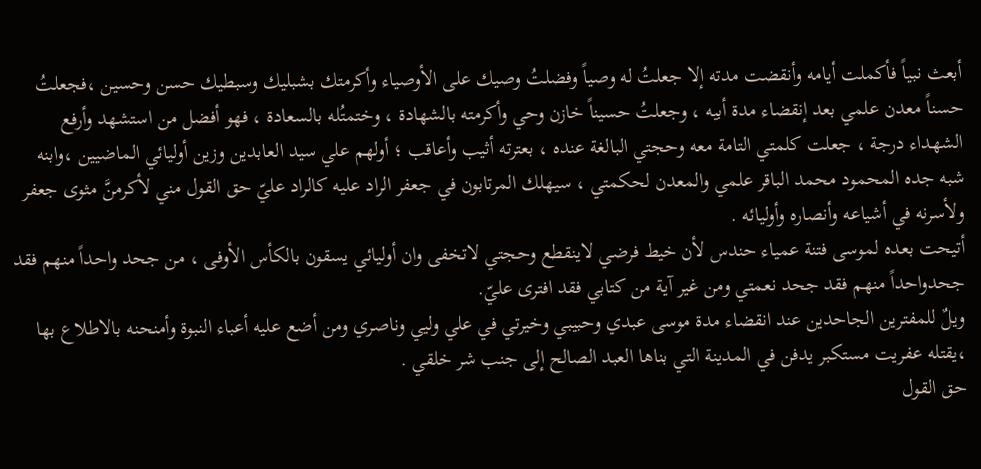أبعث نبياً فأكملت أيامه وأنقضت مدته إلا جعلتُ له وصياً وفضلتُ وصيك على الأوصياء وأكرمتك بشبليك وسبطيك حسن وحسين ،فجعلتُ حسناً معدن علمي بعد إنقضاء مدة أبيه ، وجعلتُ حسيناً خازن وحي وأكرمته بالشهادة ، وختمتُله بالسعادة ، فهو أفضل من استشهد وأرفع الشهداء درجة ، جعلت كلمتي التامة معه وحجتي البالغة عنده ، بعترته أثيب وأعاقب ؛ أولهم علي سيد العابدين وزين أوليائي الماضيين ،وابنه شبه جده المحمود محمد الباقر علمي والمعدن لحكمتي ، سيهلك المرتابون في جعفر الراد عليه كالراد عليّ حق القول مني لأكرمنَّ مثوى جعفر ولأسرنه في أشياعه وأنصاره وأوليائه .
أتيحت بعده لموسى فتنة عمياء حندس لأن خيط فرضي لاينقطع وحجتي لاتخفى وان أوليائي يسقون بالكأس الأوفى ، من جحد واحداً منهم فقد جحدواحداً منهم فقد جحد نعمتي ومن غير آية من كتابي فقد افترى عليّ.
ويلٌ للمفترين الجاحدين عند انقضاء مدة موسى عبدي وحبيبي وخيرتي في علي وليي وناصري ومن أضع عليه أعباء النبوة وأمنحنه بالاطلاع بها ،يقتله عفريت مستكبر يدفن في المدينة التي بناها العبد الصالح إلى جنب شر خلقي .
حق القول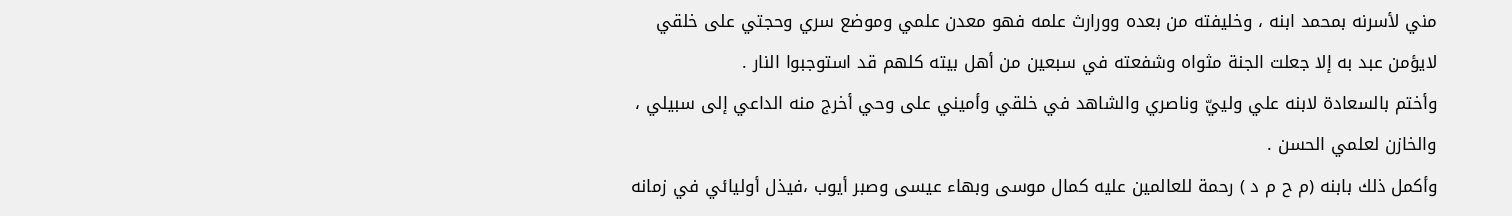مني لأسرنه بمحمد ابنه ، وخليفته من بعده وورارث علمه فهو معدن علمي وموضع سري وحجتي على خلقي لايؤمن عبد به إلا جعلت الجنة مثواه وشفعته في سبعين من أهل بيته كلهم قد استوجبوا النار .
وأختم بالسعادة لابنه علي ولييّ وناصري والشاهد في خلقي وأميني على وحي أخرج منه الداعي إلى سبيلي ، والخازن لعلمي الحسن .
وأكمل ذلك بابنه (م ح م د ) رحمة للعالمين عليه كمال موسى وبهاء عيسى وصبر أيوب ،فيذل أوليائي في زمانه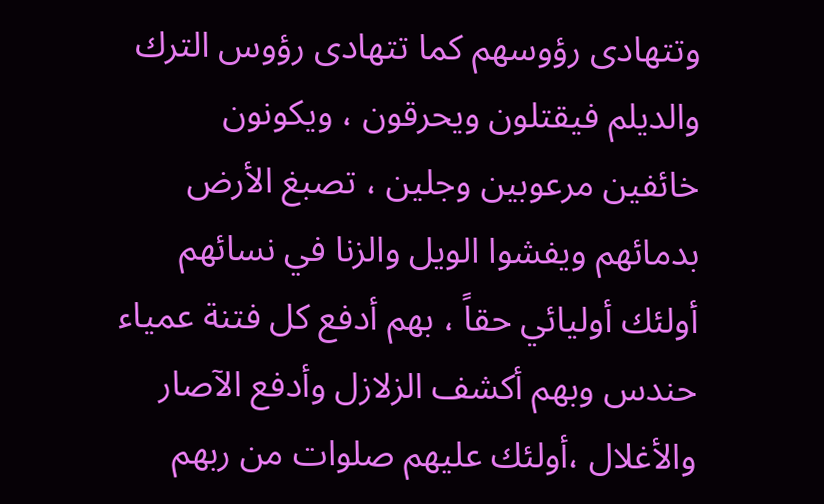وتتهادى رؤوسهم كما تتهادى رؤوس الترك والديلم فيقتلون ويحرقون ، ويكونون خائفين مرعوبين وجلين ، تصبغ الأرض بدمائهم ويفشوا الويل والزنا في نسائهم أولئك أوليائي حقاً ، بهم أدفع كل فتنة عمياء حندس وبهم أكشف الزلازل وأدفع الآصار والأغلال ،أولئك عليهم صلوات من ربهم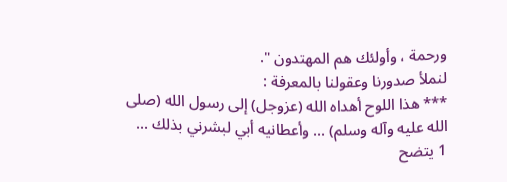ورحمة ، وأولئك هم المهتدون ".
لنملأ صدورنا وعقولنا بالمعرفة :
*** هذا اللوح أهداه الله (عزوجل) إلى رسول الله (صلى الله عليه وآله وسلم) ... وأعطانيه أبي لبشرني بذلك ...
1 يتضح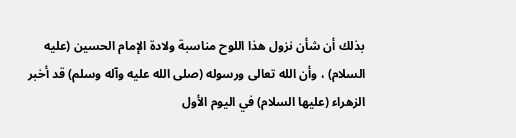بذلك أن شأن نزول هذا اللوح مناسبة ولادة الإمام الحسين (عليه السلام) ، وأن الله تعالى ورسوله (صلى الله عليه وآله وسلم) قد أخبر الزهراء (عليها السلام) في اليوم الأول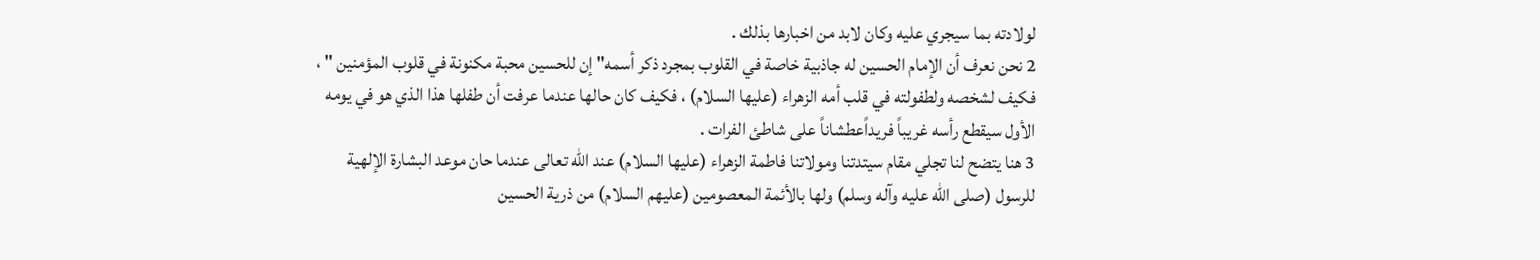لولادته بما سيجري عليه وكان لابد من اخبارها بذلك .
2 نحن نعرف أن الإمام الحسين له جاذبية خاصة في القلوب بمجرد ذكر أسمه" إن للحسين محبة مكنونة في قلوب المؤمنين " ، فكيف لشخصه ولطفولته في قلب أمه الزهراء (عليها السلام) ، فكيف كان حالها عندما عرفت أن طفلها هذا الذي هو في يومه الأول سيقطع رأسه غريباً فريداًعطشاناً على شاطئ الفرات .
3 هنا يتضح لنا تجلي مقام سيتدتنا ومولاتنا فاطمة الزهراء (عليها السلام) عند الله تعالى عندما حان موعد البشارة الإلهية للرسول (صلى الله عليه وآله وسلم) ولها بالأئمة المعصومين (عليهم السلام) من ذرية الحسين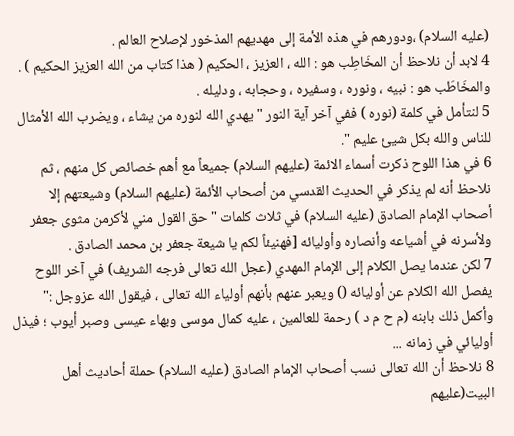(عليه السلام) ،ودورهم في هذه الأمة إلى مهديهم المذخور لإصلاح العالم .
4 لابد أن نلاحظ أن المخَاطِب هو : الله ، العزيز ، الحكيم ( هذا كتاب من الله العزيز الحكيم ) .
والمخَاطَب هو : نبيه ، ونوره ، وسفيره ، وحجابه ، ودليله .
5 لنتأمل في كلمة (نوره ) ففي آخر آية النور " يهدي الله لنوره من يشاء ، ويضرب الله الأمثال للناس والله بكل شيئ عليم ".
6 في هذا اللوح ذكرت أسماء الائمة (عليهم السلام) جميعاً مع أهم خصائص كل منهم ، ثم نلاحظ أنه لم يذكر في الحديث القدسي من أصحاب الأئمة (عليهم السلام) وشيعتهم إلا أصحاب الإمام الصادق (عليه السلام) في ثلاث كلمات " حق القول مني لأكرمن مثوى جعفر ولأسرنه في أشياعه وأنصاره وأوليائه [فهنيئاً لكم يا شيعة جعفر بن محمد الصادق .
7 لكن عندما يصل الكلام إلى الإمام المهدي (عجل الله تعالى فرجه الشريف) في آخر اللوح يفصل الله الكلام عن أوليائه () ويعبر عنهم بأنهم أولياء الله تعالى ، فيقول الله عزوجل :" وأكمل ذلك بابنه (م ح م د ) رحمة للعالمين ، عليه كمال موسى وبهاء عيسى وصبر أيوب ؛ فيذل أوليائي في زمانه ...
8 نلاحظ أن الله تعالى نسب أصحاب الإمام الصادق (عليه السلام) حملة أحاديث أهل البيت(عليهم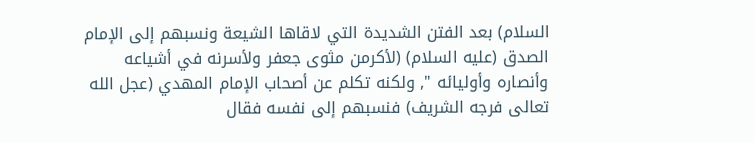السلام) بعد الفتن الشديدة التي لاقاها الشيعة ونسبهم إلى الإمام الصدق (عليه السلام) (لأكرمن مثوى جعفر ولأسرنه في أشياعه وأنصاره وأوليائه ", ولكنه تكلم عن أصحاب الإمام المهدي (عجل الله تعالى فرجه الشريف) فنسبهم إلى نفسه فقال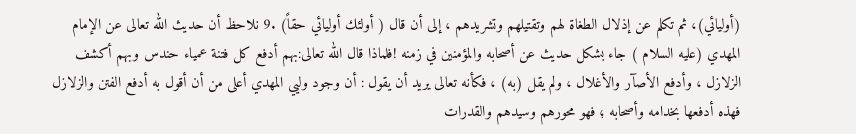(أوليائي)، ثم تكلم عن إذلال الطغاة لهم وتقتيلهم وتشريدهم ، إلى أن قال ( أولئك أوليائي حقاً) .9 نلاحظ أن حديث الله تعالى عن الإمام المهدي (عليه السلام ) جاء بشكل حديث عن أصحابه والمؤمنين في زمنه !فلماذا قال الله تعالى:بهم أدفع كل فتنة عمياء حندس وبهم أكشف الزلازل ، وأدفع الأصآر والأغلال ، ولم يقل (به) ، فكأنه تعالى يريد أن يقول : أن وجود وليي المهدي أعلى من أن أقول به أدفع الفتن والزلازل فهذه أدفعها بخدامه وأصحابه ؛ فهو محورهم وسيدهم والقدرات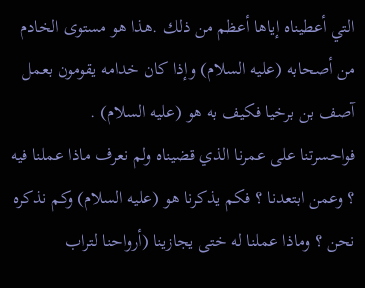التي أعطيناه إياها أعظم من ذلك .هذا هو مستوى الخادم من أصحابه (عليه السلام) وإذا كان خدامه يقومون بعمل آصف بن برخيا فكيف به هو (عليه السلام) .
فواحسرتنا على عمرنا الذي قضيناه ولم نعرف ماذا عملنا فيه ؟ وعمن ابتعدنا ؟ فكم يذكرنا هو (عليه السلام) وكم نذكره نحن ؟ وماذا عملنا له ختى يجازينا (أرواحنا لتراب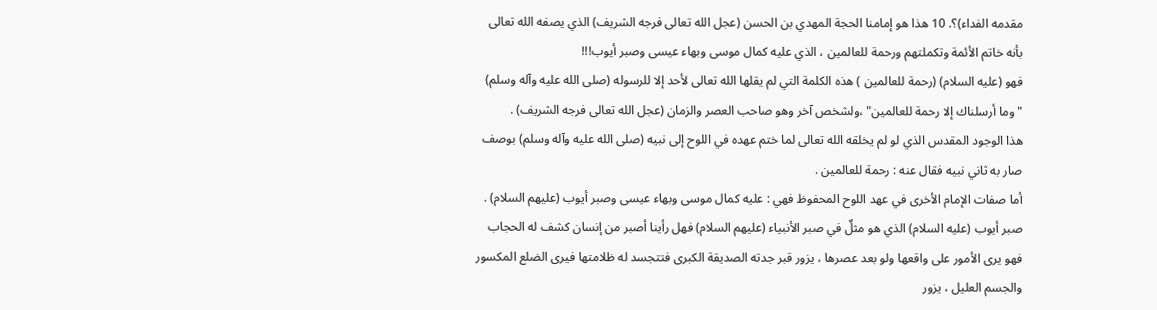مقدمه الفداء)؟. 10 هذا هو إمامنا الحجة المهدي بن الحسن (عجل الله تعالى فرجه الشريف) الذي يصفه الله تعالى بأنه خاتم الأئمة وتكملتهم ورحمة للعالمين ، الذي عليه كمال موسى وبهاء عيسى وصبر أيوب!!!
فهو (عليه السلام) (رحمة للعالمين ) هذه الكلمة التي لم يقلها الله تعالى لأحد إلا للرسوله (صلى الله عليه وآله وسلم) "وما أرسلناك إلا رحمة للعالمين" ،ولشخص آخر وهو صاحب العصر والزمان (عجل الله تعالى فرجه الشريف) .
هذا الوجود المقدس الذي لو لم يخلقه الله تعالى لما ختم عهده في اللوح إلى نبيه (صلى الله عليه وآله وسلم) بوصف صار به ثاني نبيه فقال عنه : رحمة للعالمين .
أما صفات الإمام الأخرى في عهد اللوح المحفوظ فهي : عليه كمال موسى وبهاء عيسى وصبر أيوب (عليهم السلام) .
صبر أيوب (عليه السلام) الذي هو مثلٌ في صبر الأنبياء (عليهم السلام) فهل رأينا أصبر من إنسان كشف له الحجاب فهو يرى الأمور على واقعها ولو بعد عصرها ، يزور قبر جدته الصديقة الكبرى فتتجسد له ظلامتها فيرى الضلع المكسور والجسم العليل ، يزور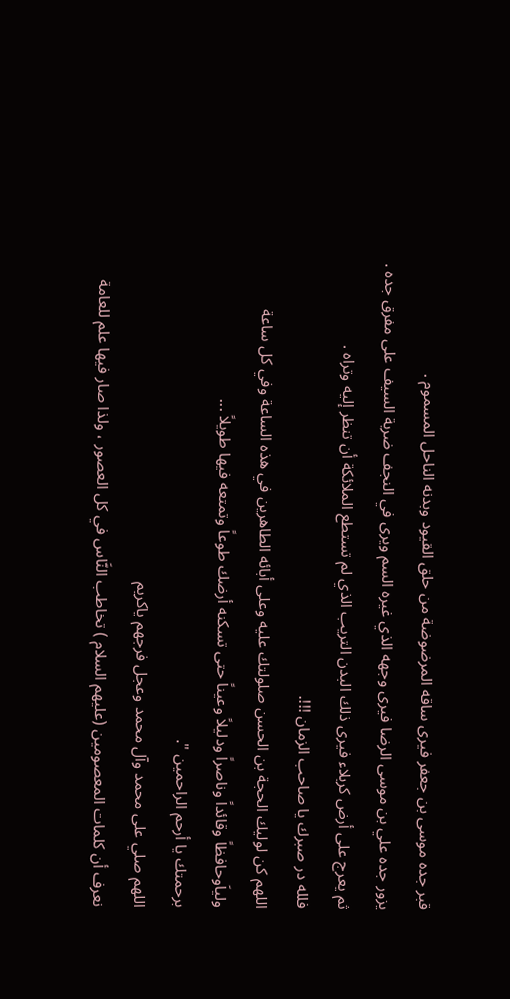قبر جده موسى بن جعفر فيرى ساقه المرضوضة من حلق القيود وبدنه الناحل المسموم .
يزور جده علي بن موسى الرضا فيرى وجهه الذي غيره السم ويرى في النجف ضربة السيف على مفرق جده .
ثم يعرج على أرض كربلاء فيرى ذلك البدن التريب الذي لم تستطع الملائكة أن تنظر إليه وتراه .
فلله در صبرك يا صاحب الزمان !!!.
اللهم كن لوليك الحجة بن الحسن صلولتك عليه وعلى أبائه الطاهرين في هذه الساعة وفي كل ساعة ولياَوحافظاً وقائداً وناصراً ودليلاً وعيناً حتى تسكنه أرضك طوعاً وتمتعه فيها طويلاً ...
برحمتك يا أرحم الراحمين ".
اللهم صلي على محمد وآل محمد وعجل فرجهم ياكريم
نعرف أن كلمات المعصومين (عليهم السلام ) تخاطب النَّاس في كل العصور ، ولذا صار فيها علم للعامة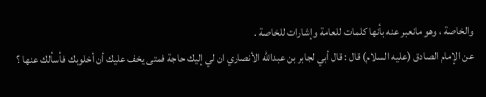والخاصة ، وهو مانعبر عنه بأنها كلمات للعامة وإشارات للخاصة .
عن الإمام الصادق (عليه السلام) قال : قال أبي لجابر بن عبدالله الأنصاري ان لي إليك حاجة فمتى يخف عليك أن أخلوبك فأسألك عنها ؟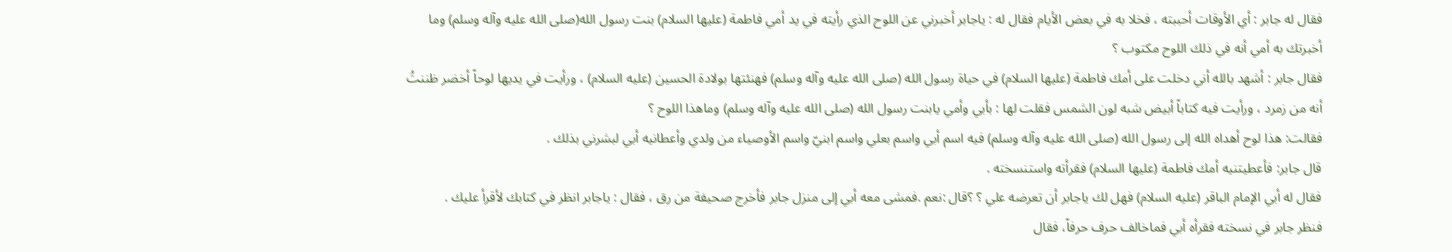فقال له جابر : أي الأوقات أحببته ، فخلا به في بعض الأيام فقال له : ياجابر أخبرني عن اللوح الذي رأيته في يد أمي فاطمة (عليها السلام) بنت رسول الله(صلى الله عليه وآله وسلم) وما أخبرتك به أمي أنه في ذلك اللوح مكتوب ؟
فقال جابر : أشهد بالله أني دخلت على أمك فاطمة (عليها السلام) في حياة رسول الله (صلى الله عليه وآله وسلم) فهنئتها بولادة الحسين (عليه السلام) ، ورأيت في يديها لوحاً أخضر ظننتُ أنه من زمرد ، ورأيت فيه كتاباً أبيض شبه لون الشمس فقلت لها : بأبي وأمي يابنت رسول الله (صلى الله عليه وآله وسلم) وماهذا اللوح ؟
فقالت: هذا لوح أهداه الله إلى رسول الله (صلى الله عليه وآله وسلم) فيه اسم أبي واسم بعلي واسم ابنيّ واسم الأوصياء من ولدي وأعطانيه أبي لبشرني بذلك .
قال جابر: فأعطيتنيه أمك فاطمة (عليها السلام) فقرأته واستنسخته .
فقال له أبي الإمام الباقر (عليه السلام) فهل لك ياجابر أن تعرضه علي ؟ ؟قال :نعم .فمشى معه أبي إلى منزل جابر فأخرج صحيفة من رق ، فقال : ياجابر انظر في كتابك لأقرأ عليك .
فنظر جابر في نسخته فقرأه أبي فماخالف حرف حرفاً، فقال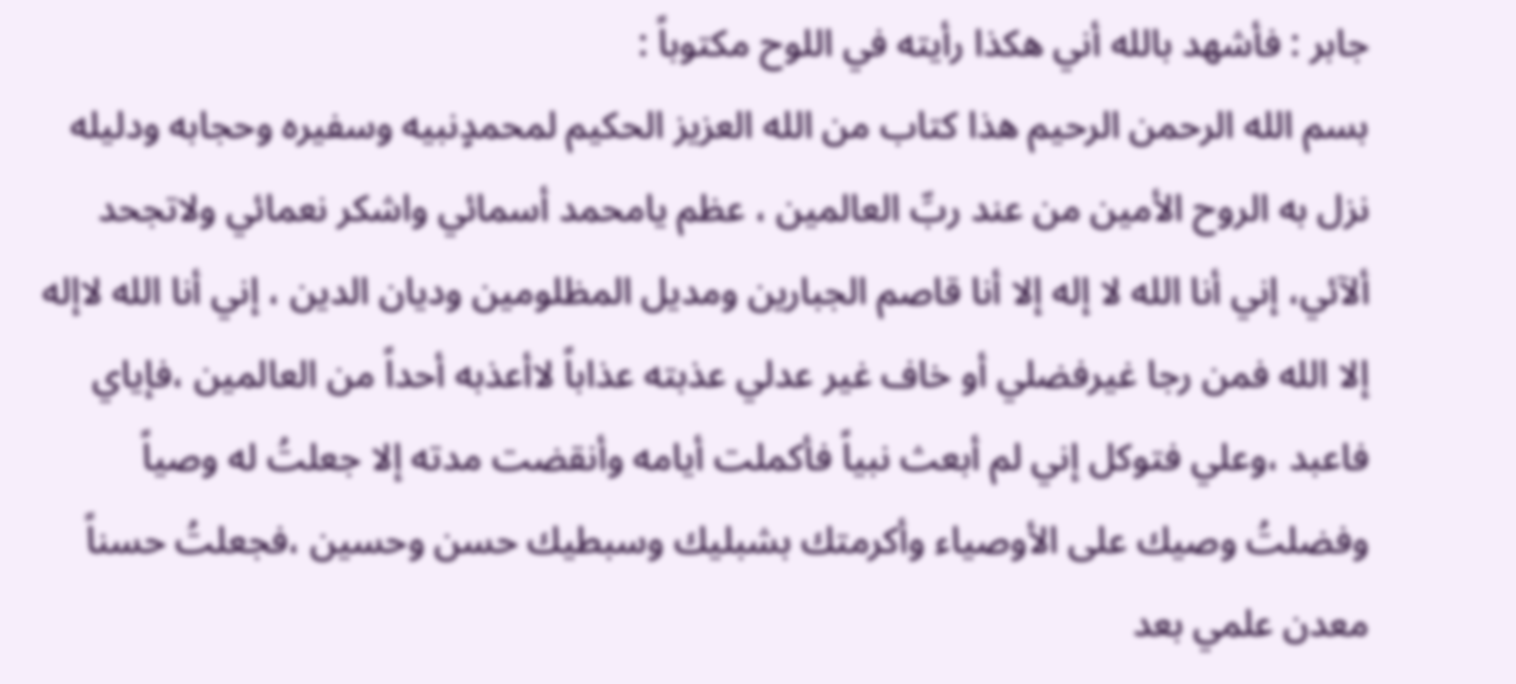جابر : فأشهد بالله أني هكذا رأيته في اللوح مكتوباً :
بسم الله الرحمن الرحيم هذا كتاب من الله العزيز الحكيم لمحمدٍنبيه وسفيره وحجابه ودليله نزل به الروح الأمين من عند ربِّ العالمين ، عظم يامحمد أسمائي واشكر نعمائي ولاتجحد ألآئي، إني أنا الله لا إله إلا أنا قاصم الجبارين ومديل المظلومين وديان الدين ، إني أنا الله لاإله إلا الله فمن رجا غيرفضلي أو خاف غير عدلي عذبته عذاباً لاأعذبه أحداً من العالمين ،فإياي فاعبد ،وعلي فتوكل إني لم أبعث نبياً فأكملت أيامه وأنقضت مدته إلا جعلتُ له وصياً وفضلتُ وصيك على الأوصياء وأكرمتك بشبليك وسبطيك حسن وحسين ،فجعلتُ حسناً معدن علمي بعد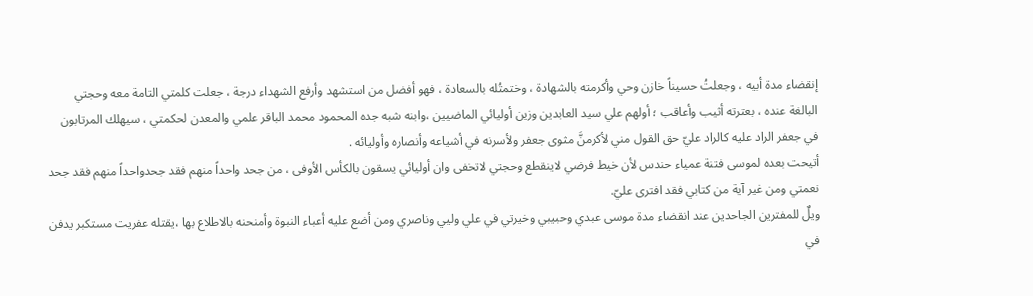إنقضاء مدة أبيه ، وجعلتُ حسيناً خازن وحي وأكرمته بالشهادة ، وختمتُله بالسعادة ، فهو أفضل من استشهد وأرفع الشهداء درجة ، جعلت كلمتي التامة معه وحجتي البالغة عنده ، بعترته أثيب وأعاقب ؛ أولهم علي سيد العابدين وزين أوليائي الماضيين ،وابنه شبه جده المحمود محمد الباقر علمي والمعدن لحكمتي ، سيهلك المرتابون في جعفر الراد عليه كالراد عليّ حق القول مني لأكرمنَّ مثوى جعفر ولأسرنه في أشياعه وأنصاره وأوليائه .
أتيحت بعده لموسى فتنة عمياء حندس لأن خيط فرضي لاينقطع وحجتي لاتخفى وان أوليائي يسقون بالكأس الأوفى ، من جحد واحداً منهم فقد جحدواحداً منهم فقد جحد نعمتي ومن غير آية من كتابي فقد افترى عليّ.
ويلٌ للمفترين الجاحدين عند انقضاء مدة موسى عبدي وحبيبي وخيرتي في علي وليي وناصري ومن أضع عليه أعباء النبوة وأمنحنه بالاطلاع بها ،يقتله عفريت مستكبر يدفن في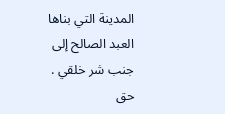المدينة التي بناها العبد الصالح إلى جنب شر خلقي .
حق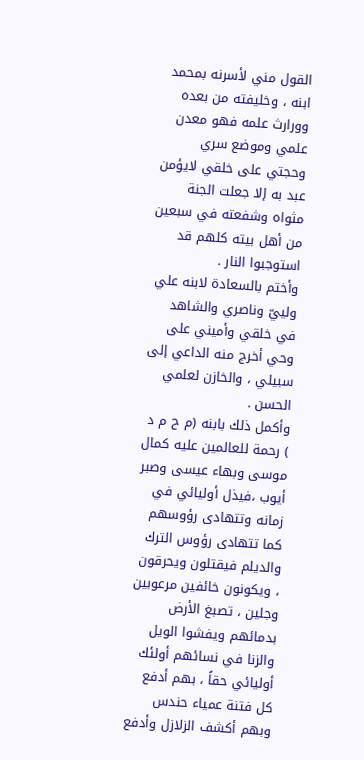القول مني لأسرنه بمحمد ابنه ، وخليفته من بعده وورارث علمه فهو معدن علمي وموضع سري وحجتي على خلقي لايؤمن عبد به إلا جعلت الجنة مثواه وشفعته في سبعين من أهل بيته كلهم قد استوجبوا النار .
وأختم بالسعادة لابنه علي ولييّ وناصري والشاهد في خلقي وأميني على وحي أخرج منه الداعي إلى سبيلي ، والخازن لعلمي الحسن .
وأكمل ذلك بابنه (م ح م د ) رحمة للعالمين عليه كمال موسى وبهاء عيسى وصبر أيوب ،فيذل أوليائي في زمانه وتتهادى رؤوسهم كما تتهادى رؤوس الترك والديلم فيقتلون ويحرقون ، ويكونون خائفين مرعوبين وجلين ، تصبغ الأرض بدمائهم ويفشوا الويل والزنا في نسائهم أولئك أوليائي حقاً ، بهم أدفع كل فتنة عمياء حندس وبهم أكشف الزلازل وأدفع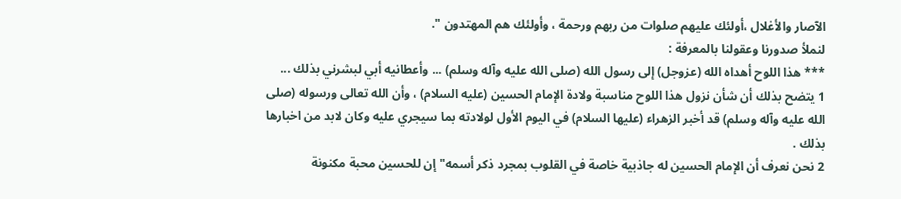الآصار والأغلال ،أولئك عليهم صلوات من ربهم ورحمة ، وأولئك هم المهتدون ".
لنملأ صدورنا وعقولنا بالمعرفة :
*** هذا اللوح أهداه الله (عزوجل) إلى رسول الله (صلى الله عليه وآله وسلم) ... وأعطانيه أبي لبشرني بذلك ...
1 يتضح بذلك أن شأن نزول هذا اللوح مناسبة ولادة الإمام الحسين (عليه السلام) ، وأن الله تعالى ورسوله (صلى الله عليه وآله وسلم) قد أخبر الزهراء (عليها السلام) في اليوم الأول لولادته بما سيجري عليه وكان لابد من اخبارها بذلك .
2 نحن نعرف أن الإمام الحسين له جاذبية خاصة في القلوب بمجرد ذكر أسمه" إن للحسين محبة مكنونة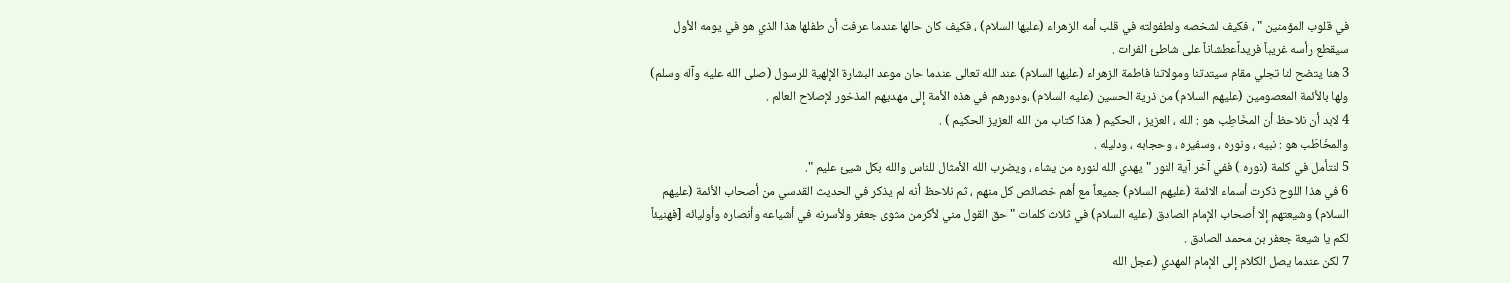في قلوب المؤمنين " ، فكيف لشخصه ولطفولته في قلب أمه الزهراء (عليها السلام) ، فكيف كان حالها عندما عرفت أن طفلها هذا الذي هو في يومه الأول سيقطع رأسه غريباً فريداًعطشاناً على شاطئ الفرات .
3 هنا يتضح لنا تجلي مقام سيتدتنا ومولاتنا فاطمة الزهراء (عليها السلام) عند الله تعالى عندما حان موعد البشارة الإلهية للرسول (صلى الله عليه وآله وسلم) ولها بالأئمة المعصومين (عليهم السلام) من ذرية الحسين (عليه السلام) ،ودورهم في هذه الأمة إلى مهديهم المذخور لإصلاح العالم .
4 لابد أن نلاحظ أن المخَاطِب هو : الله ، العزيز ، الحكيم ( هذا كتاب من الله العزيز الحكيم ) .
والمخَاطَب هو : نبيه ، ونوره ، وسفيره ، وحجابه ، ودليله .
5 لنتأمل في كلمة (نوره ) ففي آخر آية النور " يهدي الله لنوره من يشاء ، ويضرب الله الأمثال للناس والله بكل شيئ عليم ".
6 في هذا اللوح ذكرت أسماء الائمة (عليهم السلام) جميعاً مع أهم خصائص كل منهم ، ثم نلاحظ أنه لم يذكر في الحديث القدسي من أصحاب الأئمة (عليهم السلام) وشيعتهم إلا أصحاب الإمام الصادق (عليه السلام) في ثلاث كلمات " حق القول مني لأكرمن مثوى جعفر ولأسرنه في أشياعه وأنصاره وأوليائه [فهنيئاً لكم يا شيعة جعفر بن محمد الصادق .
7 لكن عندما يصل الكلام إلى الإمام المهدي (عجل الله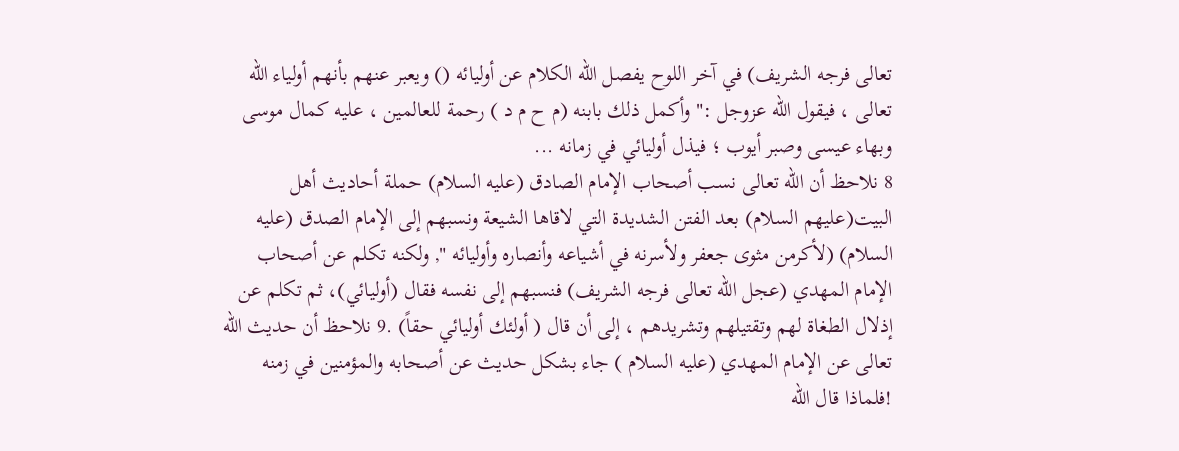تعالى فرجه الشريف) في آخر اللوح يفصل الله الكلام عن أوليائه () ويعبر عنهم بأنهم أولياء الله تعالى ، فيقول الله عزوجل :" وأكمل ذلك بابنه (م ح م د ) رحمة للعالمين ، عليه كمال موسى وبهاء عيسى وصبر أيوب ؛ فيذل أوليائي في زمانه ...
8 نلاحظ أن الله تعالى نسب أصحاب الإمام الصادق (عليه السلام) حملة أحاديث أهل البيت(عليهم السلام) بعد الفتن الشديدة التي لاقاها الشيعة ونسبهم إلى الإمام الصدق (عليه السلام) (لأكرمن مثوى جعفر ولأسرنه في أشياعه وأنصاره وأوليائه ", ولكنه تكلم عن أصحاب الإمام المهدي (عجل الله تعالى فرجه الشريف) فنسبهم إلى نفسه فقال (أوليائي)، ثم تكلم عن إذلال الطغاة لهم وتقتيلهم وتشريدهم ، إلى أن قال ( أولئك أوليائي حقاً) .9 نلاحظ أن حديث الله تعالى عن الإمام المهدي (عليه السلام ) جاء بشكل حديث عن أصحابه والمؤمنين في زمنه !فلماذا قال الله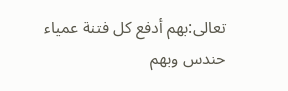تعالى:بهم أدفع كل فتنة عمياء حندس وبهم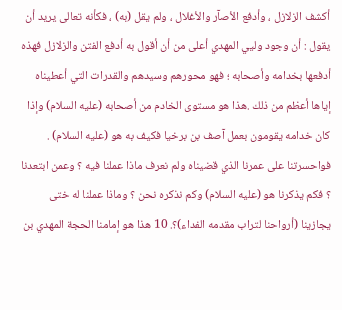أكشف الزلازل ، وأدفع الأصآر والأغلال ، ولم يقل (به) ، فكأنه تعالى يريد أن يقول : أن وجود وليي المهدي أعلى من أن أقول به أدفع الفتن والزلازل فهذه أدفعها بخدامه وأصحابه ؛ فهو محورهم وسيدهم والقدرات التي أعطيناه إياها أعظم من ذلك .هذا هو مستوى الخادم من أصحابه (عليه السلام) وإذا كان خدامه يقومون بعمل آصف بن برخيا فكيف به هو (عليه السلام) .
فواحسرتنا على عمرنا الذي قضيناه ولم نعرف ماذا عملنا فيه ؟ وعمن ابتعدنا ؟ فكم يذكرنا هو (عليه السلام) وكم نذكره نحن ؟ وماذا عملنا له ختى يجازينا (أرواحنا لتراب مقدمه الفداء)؟. 10 هذا هو إمامنا الحجة المهدي بن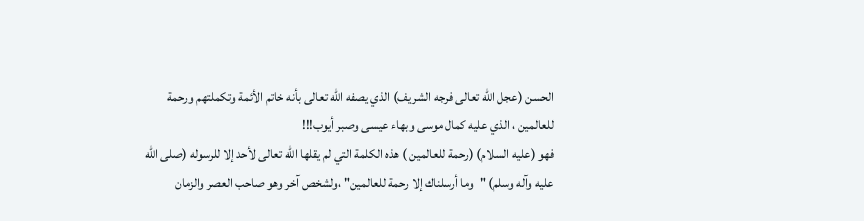الحسن (عجل الله تعالى فرجه الشريف) الذي يصفه الله تعالى بأنه خاتم الأئمة وتكملتهم ورحمة للعالمين ، الذي عليه كمال موسى وبهاء عيسى وصبر أيوب!!!
فهو (عليه السلام) (رحمة للعالمين ) هذه الكلمة التي لم يقلها الله تعالى لأحد إلا للرسوله (صلى الله عليه وآله وسلم) "وما أرسلناك إلا رحمة للعالمين" ،ولشخص آخر وهو صاحب العصر والزمان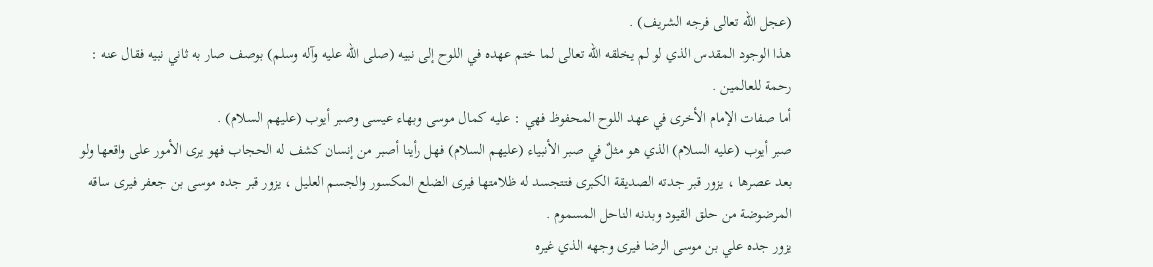(عجل الله تعالى فرجه الشريف) .
هذا الوجود المقدس الذي لو لم يخلقه الله تعالى لما ختم عهده في اللوح إلى نبيه (صلى الله عليه وآله وسلم) بوصف صار به ثاني نبيه فقال عنه : رحمة للعالمين .
أما صفات الإمام الأخرى في عهد اللوح المحفوظ فهي : عليه كمال موسى وبهاء عيسى وصبر أيوب (عليهم السلام) .
صبر أيوب (عليه السلام) الذي هو مثلٌ في صبر الأنبياء (عليهم السلام) فهل رأينا أصبر من إنسان كشف له الحجاب فهو يرى الأمور على واقعها ولو بعد عصرها ، يزور قبر جدته الصديقة الكبرى فتتجسد له ظلامتها فيرى الضلع المكسور والجسم العليل ، يزور قبر جده موسى بن جعفر فيرى ساقه المرضوضة من حلق القيود وبدنه الناحل المسموم .
يزور جده علي بن موسى الرضا فيرى وجهه الذي غيره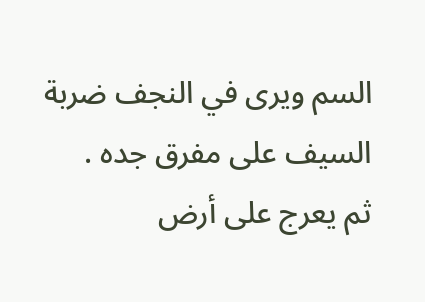السم ويرى في النجف ضربة السيف على مفرق جده .
ثم يعرج على أرض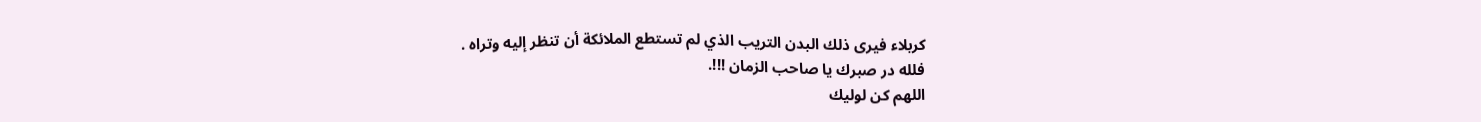كربلاء فيرى ذلك البدن التريب الذي لم تستطع الملائكة أن تنظر إليه وتراه .
فلله در صبرك يا صاحب الزمان !!!.
اللهم كن لوليك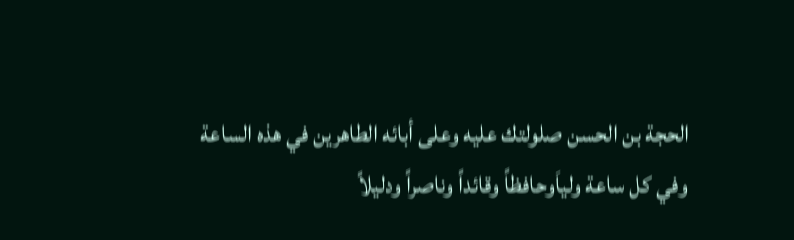الحجة بن الحسن صلولتك عليه وعلى أبائه الطاهرين في هذه الساعة وفي كل ساعة ولياَوحافظاً وقائداً وناصراً ودليلاً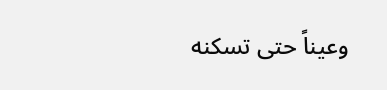وعيناً حتى تسكنه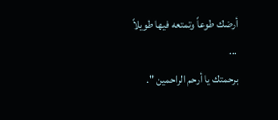أرضك طوعاً وتمتعه فيها طويلاً ...
برحمتك يا أرحم الراحمين ".